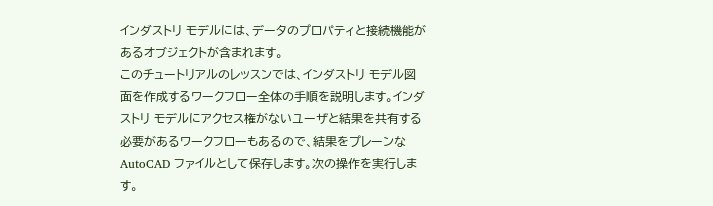インダストリ モデルには、データのプロパティと接続機能があるオブジェクトが含まれます。
このチュートリアルのレッスンでは、インダストリ モデル図面を作成するワークフロー全体の手順を説明します。インダストリ モデルにアクセス権がないユーザと結果を共有する必要があるワークフローもあるので、結果をプレーンな AutoCAD ファイルとして保存します。次の操作を実行します。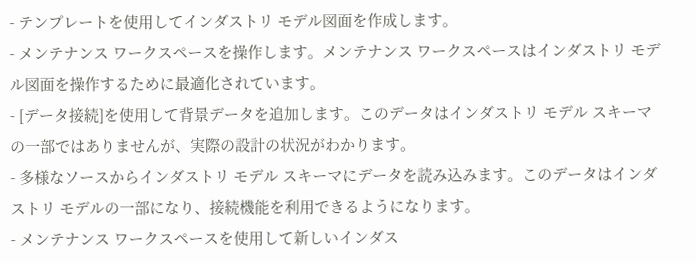- テンプレートを使用してインダストリ モデル図面を作成します。
- メンテナンス ワークスペースを操作します。メンテナンス ワークスペースはインダストリ モデル図面を操作するために最適化されています。
- [データ接続]を使用して背景データを追加します。このデータはインダストリ モデル スキーマの一部ではありませんが、実際の設計の状況がわかります。
- 多様なソースからインダストリ モデル スキーマにデータを読み込みます。このデータはインダストリ モデルの一部になり、接続機能を利用できるようになります。
- メンテナンス ワークスペースを使用して新しいインダス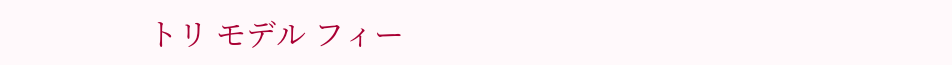トリ モデル フィー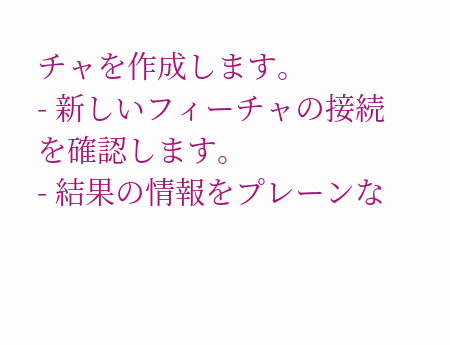チャを作成します。
- 新しいフィーチャの接続を確認します。
- 結果の情報をプレーンな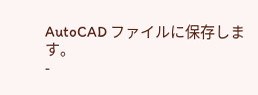AutoCAD ファイルに保存します。
-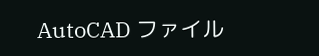AutoCAD ファイル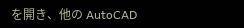を開き、他の AutoCAD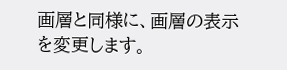画層と同様に、画層の表示を変更します。